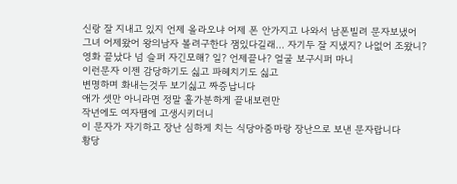신랑 잘 지내고 있지 언제 올라오냐 어제 폰 안가지고 나와서 남폰빌려 문자보냈어
그녀 어제왔어 왕의남자 볼려구한다 잼있다길래... 자기두 잘 지냈지? 나없어 조왔니?
영화 끝났다 넘 슬퍼 자긴모해? 일? 언제끝나? 얼굴 보구시퍼 마니
이런문자 이젠 감당하기도 싫고 파헤치기도 싫고
변명하며 화내는것두 보기싫고 짜증납니다
애가 셋만 아니라면 정말 홀가분하게 끝내보련만
작년에도 여자땜에 고생시키더니
이 문자가 자기하고 장난 심하게 치는 식당아줌마랑 장난으로 보낸 문자랍니다
황당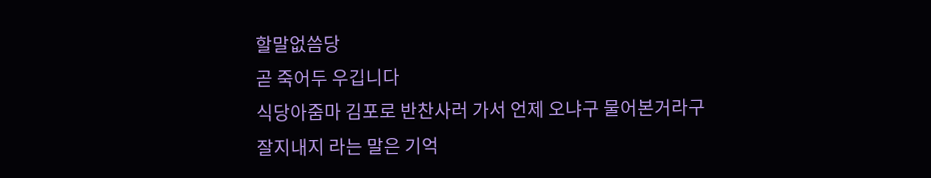할말없씀당
곧 죽어두 우깁니다
식당아줌마 김포로 반찬사러 가서 언제 오냐구 물어본거라구
잘지내지 라는 말은 기억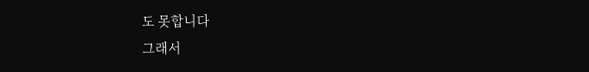도 못합니다
그래서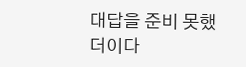대답을 준비 못했더이다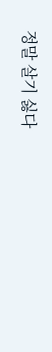정말 살기 싫다